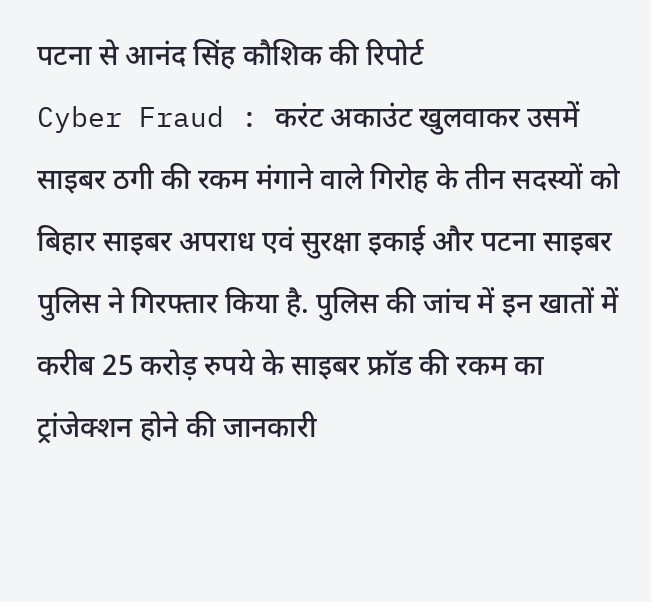पटना से आनंद सिंह कौशिक की रिपोर्ट
Cyber Fraud : करंट अकाउंट खुलवाकर उसमें साइबर ठगी की रकम मंगाने वाले गिरोह के तीन सदस्यों को बिहार साइबर अपराध एवं सुरक्षा इकाई और पटना साइबर पुलिस ने गिरफ्तार किया है. पुलिस की जांच में इन खातों में करीब 25 करोड़ रुपये के साइबर फ्रॉड की रकम का ट्रांजेक्शन होने की जानकारी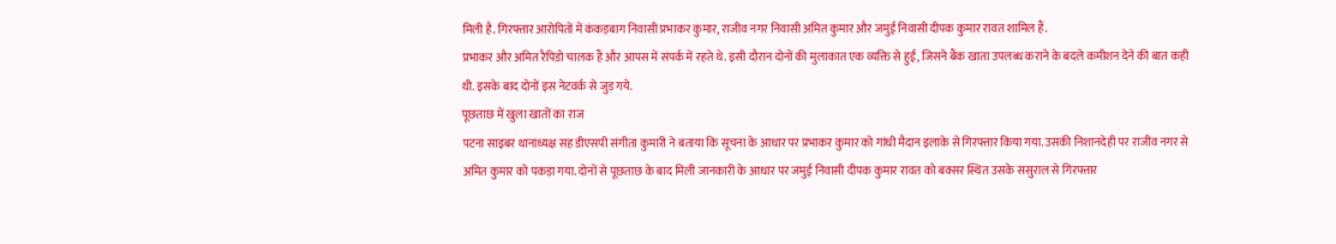मिली है. गिरफ्तार आरोपितों में कंकड़बाग निवासी प्रभाकर कुमार, राजीव नगर निवासी अमित कुमार और जमुई निवासी दीपक कुमार रावत शामिल हैं.
प्रभाकर और अमित रैपिडो चालक हैं और आपस में संपर्क में रहते थे. इसी दौरान दोनों की मुलाकात एक व्यक्ति से हुई, जिसने बैंक खाता उपलब्ध कराने के बदले कमीशन देने की बात कही थी. इसके बाद दोनों इस नेटवर्क से जुड़ गये.
पूछताछ में खुला खातों का राज
पटना साइबर थानाध्यक्ष सह डीएसपी संगीता कुमारी ने बताया कि सूचना के आधार पर प्रभाकर कुमार को गांधी मैदान इलाके से गिरफ्तार किया गया. उसकी निशानदेही पर राजीव नगर से अमित कुमार को पकड़ा गया. दोनों से पूछताछ के बाद मिली जानकारी के आधार पर जमुई निवासी दीपक कुमार रावत को बक्सर स्थित उसके ससुराल से गिरफ्तार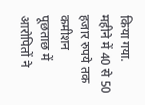किया गया.
महीने में 40 से 50 हजार रुपये तक कमीशन
पूछताछ में आरोपितों ने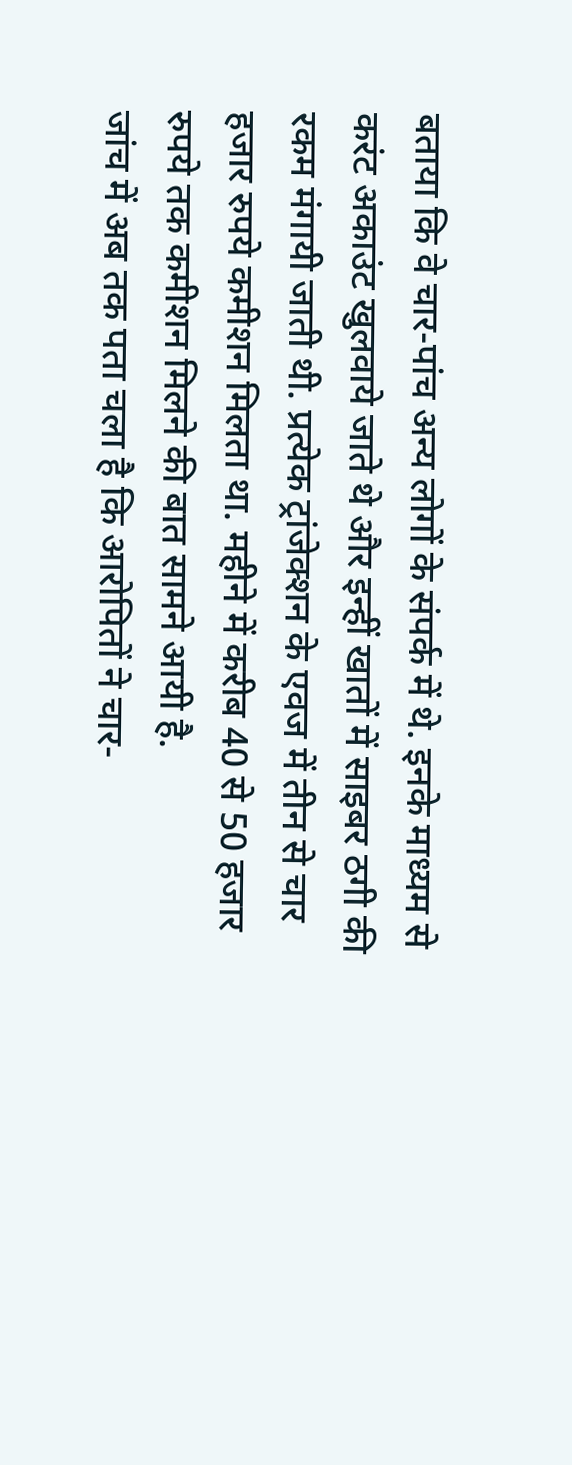बताया कि वे चार-पांच अन्य लोगों के संपर्क में थे. इनके माध्यम से करंट अकाउंट खुलवाये जाते थे और इन्हीं खातों में साइबर ठगी की रकम मंगायी जाती थी. प्रत्येक ट्रांजेक्शन के एवज में तीन से चार हजार रुपये कमीशन मिलता था. महीने में करीब 40 से 50 हजार रुपये तक कमीशन मिलने की बात सामने आयी है.
जांच में अब तक पता चला है कि आरोपितों ने चार-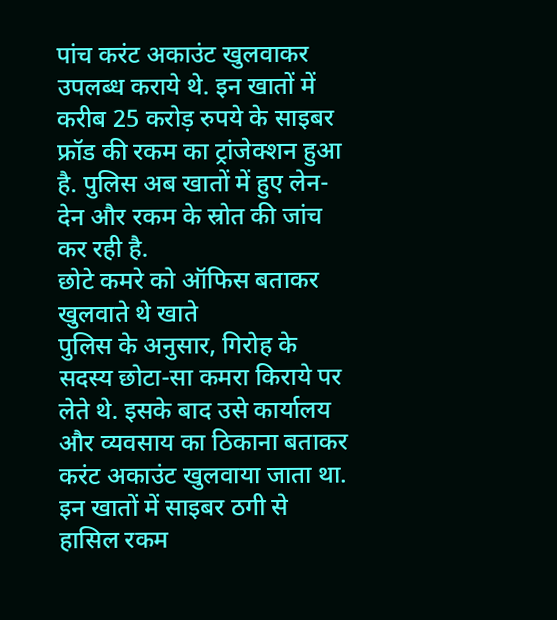पांच करंट अकाउंट खुलवाकर उपलब्ध कराये थे. इन खातों में करीब 25 करोड़ रुपये के साइबर फ्रॉड की रकम का ट्रांजेक्शन हुआ है. पुलिस अब खातों में हुए लेन-देन और रकम के स्रोत की जांच कर रही है.
छोटे कमरे को ऑफिस बताकर खुलवाते थे खाते
पुलिस के अनुसार, गिरोह के सदस्य छोटा-सा कमरा किराये पर लेते थे. इसके बाद उसे कार्यालय और व्यवसाय का ठिकाना बताकर करंट अकाउंट खुलवाया जाता था. इन खातों में साइबर ठगी से हासिल रकम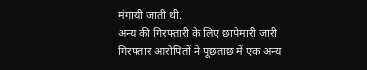मंगायी जाती थी.
अन्य की गिरफ्तारी के लिए छापेमारी जारी
गिरफ्तार आरोपितों ने पूछताछ में एक अन्य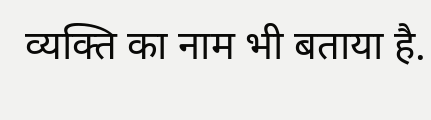व्यक्ति का नाम भी बताया है.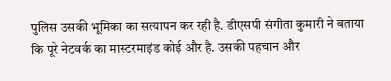पुलिस उसकी भूमिका का सत्यापन कर रही है. डीएसपी संगीता कुमारी ने बताया कि पूरे नेटवर्क का मास्टरमाइंड कोई और है. उसकी पहचान और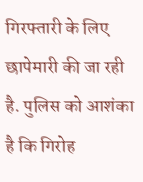गिरफ्तारी के लिए छापेमारी की जा रही है. पुलिस को आशंका है कि गिरोह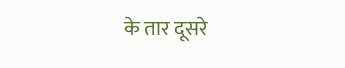के तार दूसरे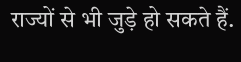राज्यों से भी जुड़े हो सकते हैं.